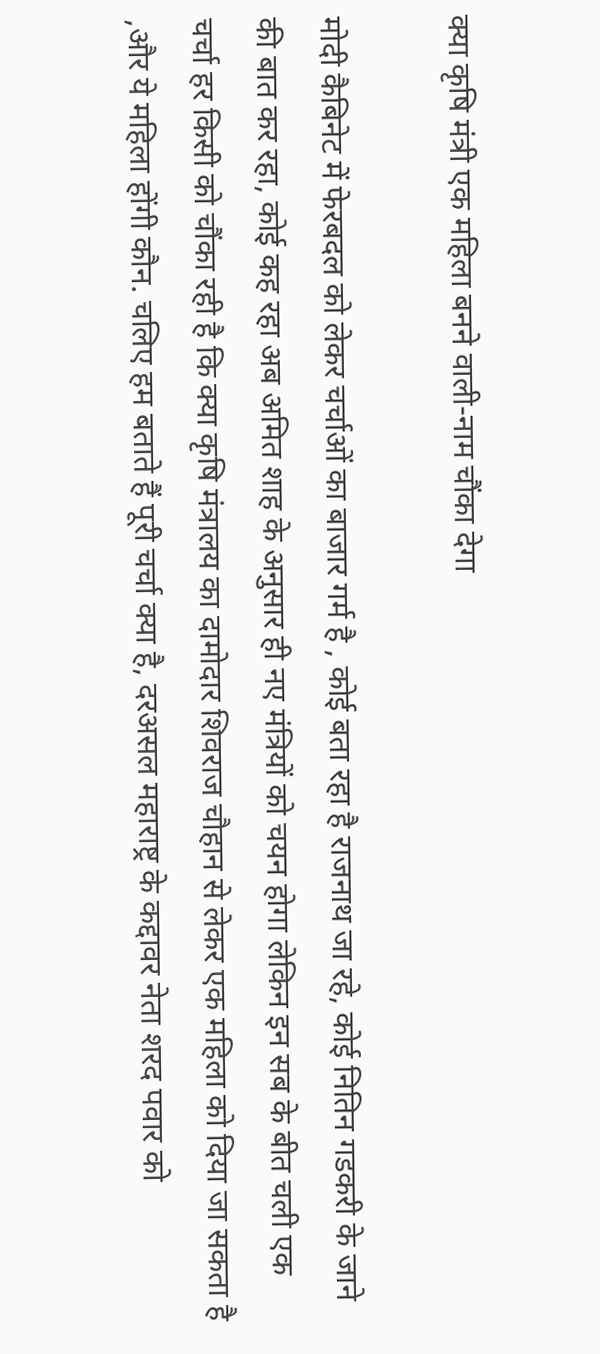क्या कृषि मंत्री एक महिला बनने वाली-नाम चौंका देगा

मोदी कैबिनेट में फेरबदल को लेकर चर्चाओं का बाजार गर्म है , कोई बता रहा है राजनाथ जा रहे, कोई नितिन गडकरी के जाने की बात कर रहा, कोई कह रहा अब अमित शाह के अनुसार ही नए मंत्रियों को चयन होगा लेकिन इन सब के बीत चली एक चर्चा हर किसी को चौंका रही है कि क्या कृषि मंत्रालय का दामोदार शिवराज चौहान से लेकर एक महिला को दिया जा सकता है ,और ये महिला होंगी कौन. चलिए हम बताते हैं पूरी चर्चा क्या है, दरअसल महाराष्ट्र के कद्दावर नेता शरद पवार को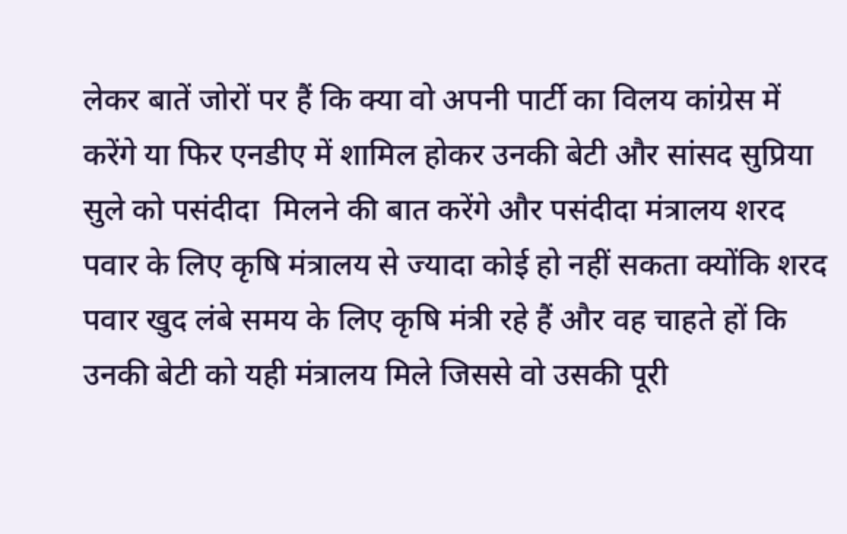लेकर बातें जोरों पर हैं कि क्या वो अपनी पार्टी का विलय कांग्रेस में करेंगे या फिर एनडीए में शामिल होकर उनकी बेटी और सांसद सुप्रिया सुले को पसंदीदा  मिलने की बात करेंगे और पसंदीदा मंत्रालय शरद पवार के लिए कृषि मंत्रालय से ज्यादा कोई हो नहीं सकता क्योंकि शरद पवार खुद लंबे समय के लिए कृषि मंत्री रहे हैं और वह चाहते हों कि उनकी बेटी को यही मंत्रालय मिले जिससे वो उसकी पूरी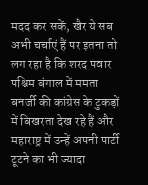मदद कर सकें, खैर ये सब अभी चर्चाएं हैं पर इतना तो लग रहा है कि शरद पवार पश्चिम बंगाल में ममता बनर्जी की कांग्रेस के टुकड़ों में बिखरता देख रहे हैं और महाराष्ट्र में उन्हें अपनी पार्टी टूटने का भी ज्यादा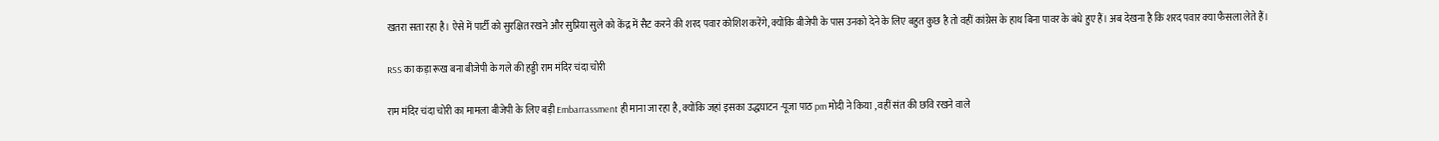खतरा सता रहा है। ऐसे में पार्टी को सुरक्षित रखने और सुप्रिया सुले को केंद्र में सैट करने की शरद पवार कोशिश करेंगे, क्योंकि बीजेपी के पास उनको देने के लिए बहुत कुछ है तो वहीं कांग्रेस के हाथ बिना पावर के बंधे हुए हैं। अब देखना है कि शरद पवार क्या फैसला लेते हैं।

RSS का कड़ा रूख बना बीजेपी के गले की हड्डी राम मंदिर चंदा चोरी

राम मंदिर चंदा चोरी का मामला बीजेपी के लिए बड़ी Embarrassment ही माना जा रहा है, क्योंकि जहां इसका उद्धघाटन -पूजा पाठ pm मोदी ने किया , वहीं संत की छवि रखने वाले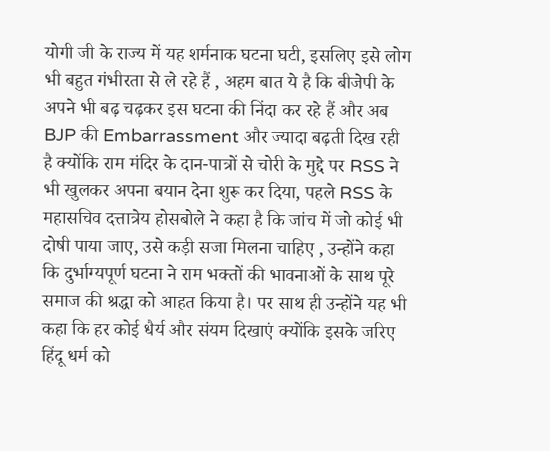योगी जी के राज्य में यह शर्मनाक घटना घटी, इसलिए इसे लोग भी बहुत गंभीरता से ले रहे हैं , अहम बात ये है कि बीजेपी के अपने भी बढ़ चढ़कर इस घटना की निंदा कर रहे हैं और अब BJP की Embarrassment और ज्यादा बढ़ती दिख रही है क्योंकि राम मंदिर के दान-पात्रों से चोरी के मुद्दे पर RSS ने भी खुलकर अपना बयान देना शुरू कर दिया, पहले RSS के महासचिव दत्तात्रेय होसबोले ने कहा है कि जांच में जो कोई भी दोषी पाया जाए, उसे कड़ी सजा मिलना चाहिए , उन्होंने कहा कि दुर्भाग्यपूर्ण घटना ने राम भक्तों की भावनाओं के साथ पूरे समाज की श्रद्धा को आहत किया है। पर साथ ही उन्होंने यह भी कहा कि हर कोई धैर्य और संयम दिखाएं क्योंकि इसके जरिए हिंदू धर्म को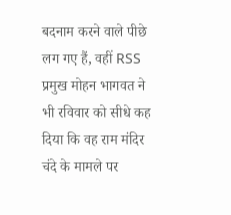बदनाम करने वाले पीछे लग गए हैं, वहीं RSS प्रमुख मोहन भागवत ने भी रविवार को सीधे कह दिया कि वह राम मंदिर चंदे के मामले पर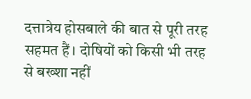दत्तात्रेय होसबाले की बात से पूरी तरह सहमत हैं। दोषियों को किसी भी तरह से बख्शा नहीं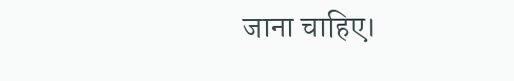जाना चाहिए।